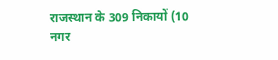राजस्थान के 309 निकायों (10 नगर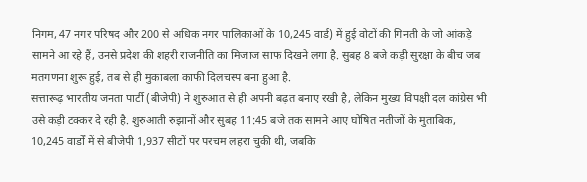निगम, 47 नगर परिषद और 200 से अधिक नगर पालिकाओं के 10,245 वार्ड) में हुई वोटों की गिनती के जो आंकड़े सामने आ रहे हैं, उनसे प्रदेश की शहरी राजनीति का मिजाज साफ दिखने लगा है. सुबह 8 बजे कड़ी सुरक्षा के बीच जब मतगणना शुरू हुई, तब से ही मुकाबला काफी दिलचस्प बना हुआ है.
सत्तारूढ़ भारतीय जनता पार्टी (बीजेपी) ने शुरुआत से ही अपनी बढ़त बनाए रखी है, लेकिन मुख्य विपक्षी दल कांग्रेस भी उसे कड़ी टक्कर दे रही है. शुरुआती रुझानों और सुबह 11:45 बजे तक सामने आए घोषित नतीजों के मुताबिक, 10,245 वार्डों में से बीजेपी 1,937 सीटों पर परचम लहरा चुकी थी, जबकि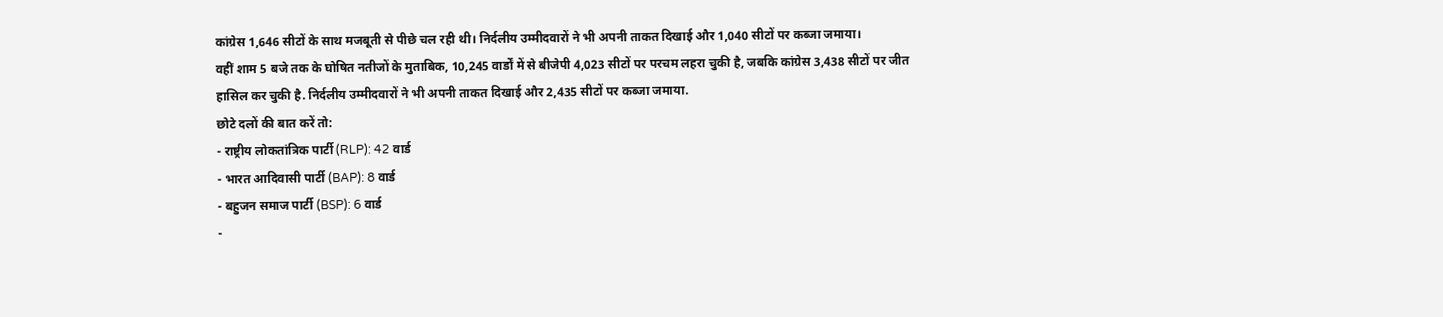कांग्रेस 1,646 सीटों के साथ मजबूती से पीछे चल रही थी। निर्दलीय उम्मीदवारों ने भी अपनी ताकत दिखाई और 1,040 सीटों पर कब्जा जमाया।
वहीं शाम 5 बजे तक के घोषित नतीजों के मुताबिक, 10,245 वार्डों में से बीजेपी 4,023 सीटों पर परचम लहरा चुकी है, जबकि कांग्रेस 3,438 सीटों पर जीत हासिल कर चुकी है. निर्दलीय उम्मीदवारों ने भी अपनी ताकत दिखाई और 2,435 सीटों पर कब्जा जमाया.
छोटे दलों की बात करें तो:
- राष्ट्रीय लोकतांत्रिक पार्टी (RLP): 42 वार्ड
- भारत आदिवासी पार्टी (BAP): 8 वार्ड
- बहुजन समाज पार्टी (BSP): 6 वार्ड
-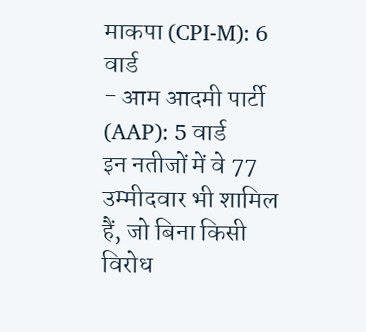माकपा (CPI-M): 6 वार्ड
- आम आदमी पार्टी (AAP): 5 वार्ड
इन नतीजों में वे 77 उम्मीदवार भी शामिल हैं, जो बिना किसी विरोध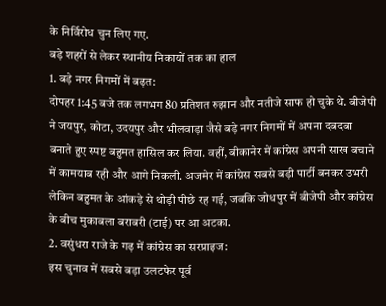के निर्विरोध चुन लिए गए.
बड़े शहरों से लेकर स्थानीय निकायों तक का हाल
1. बड़े नगर निगमों में बढ़त:
दोपहर 1:45 बजे तक लगभग 80 प्रतिशत रुझान और नतीजे साफ हो चुके थे. बीजेपी ने जयपुर, कोटा, उदयपुर और भीलवाड़ा जैसे बड़े नगर निगमों में अपना दबदबा बनाते हुए स्पष्ट बहुमत हासिल कर लिया. वहीं, बीकानेर में कांग्रेस अपनी साख बचाने में कामयाब रही और आगे निकली. अजमेर में कांग्रेस सबसे बड़ी पार्टी बनकर उभरी लेकिन बहुमत के आंकड़े से थोड़ी पीछे रह गई, जबकि जोधपुर में बीजेपी और कांग्रेस के बीच मुकाबला बराबरी (टाई) पर आ अटका.
2. वसुंधरा राजे के गढ़ में कांग्रेस का सरप्राइज:
इस चुनाव में सबसे बड़ा उलटफेर पूर्व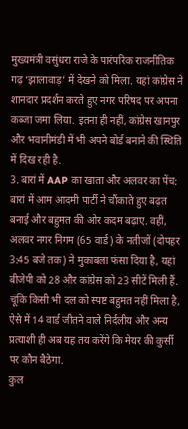मुख्यमंत्री वसुंधरा राजे के पारंपरिक राजनीतिक गढ़ ‘झालावाड़’ में देखने को मिला. यहां कांग्रेस ने शानदार प्रदर्शन करते हुए नगर परिषद पर अपना कब्जा जमा लिया. इतना ही नहीं, कांग्रेस खानपुर और भवानीमंडी में भी अपने बोर्ड बनाने की स्थिति में दिख रही है.
3. बारां में AAP का खाता और अलवर का पेंच:
बारां में आम आदमी पार्टी ने चौंकाते हुए बढ़त बनाई और बहुमत की ओर कदम बढ़ाए. वहीं, अलवर नगर निगम (65 वार्ड) के नतीजों (दोपहर 3:45 बजे तक) ने मुकाबला फंसा दिया है, यहां बीजेपी को 28 और कांग्रेस को 23 सीटें मिली हैं. चूंकि किसी भी दल को स्पष्ट बहुमत नहीं मिला है, ऐसे में 14 वार्ड जीतने वाले निर्दलीय और अन्य प्रत्याशी ही अब यह तय करेंगे कि मेयर की कुर्सी पर कौन बैठेगा.
कुल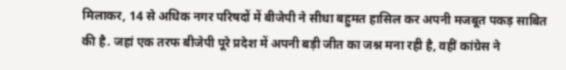मिलाकर, 14 से अधिक नगर परिषदों में बीजेपी ने सीधा बहुमत हासिल कर अपनी मजबूत पकड़ साबित की है. जहां एक तरफ बीजेपी पूरे प्रदेश में अपनी बड़ी जीत का जश्न मना रही है, वहीं कांग्रेस ने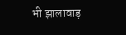भी झालावाड़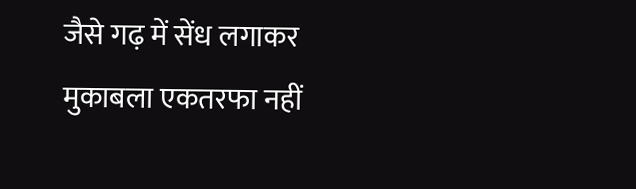जैसे गढ़ में सेंध लगाकर मुकाबला एकतरफा नहीं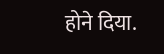होने दिया.